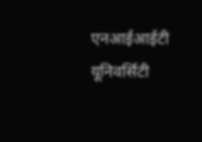एनआईआईटी यूनिवर्सिटी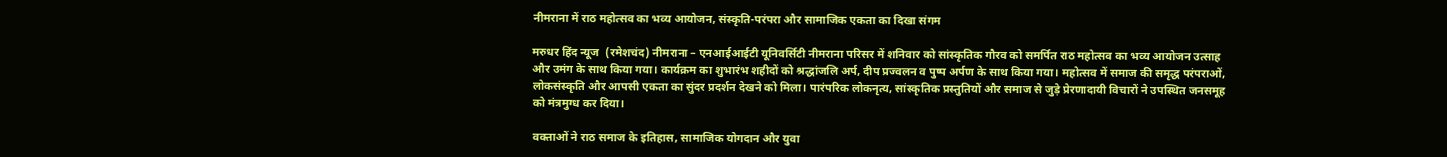नीमराना में राठ महोत्सव का भव्य आयोजन, संस्कृति-परंपरा और सामाजिक एकता का दिखा संगम

मरुधर हिंद न्यूज  (रमेशचंद) नीमराना – एनआईआईटी यूनिवर्सिटी नीमराना परिसर में शनिवार को सांस्कृतिक गौरव को समर्पित राठ महोत्सव का भव्य आयोजन उत्साह और उमंग के साथ किया गया। कार्यक्रम का शुभारंभ शहीदों को श्रद्धांजलि अर्प, दीप प्रज्वलन व पुष्प अर्पण के साथ किया गया। महोत्सव में समाज की समृद्ध परंपराओं, लोकसंस्कृति और आपसी एकता का सुंदर प्रदर्शन देखने को मिला। पारंपरिक लोकनृत्य, सांस्कृतिक प्रस्तुतियों और समाज से जुड़े प्रेरणादायी विचारों ने उपस्थित जनसमूह को मंत्रमुग्ध कर दिया।

वक्ताओं ने राठ समाज के इतिहास, सामाजिक योगदान और युवा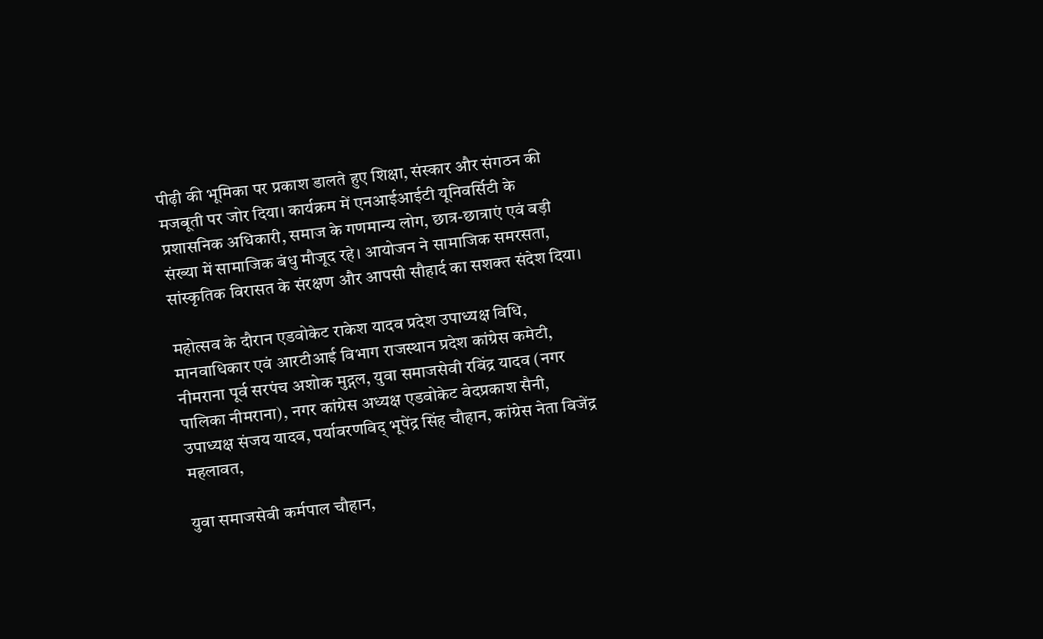पीढ़ी की भूमिका पर प्रकाश डालते हुए शिक्षा, संस्कार और संगठन की मजबूती पर जोर दिया। कार्यक्रम में एनआईआईटी यूनिवर्सिटी के प्रशासनिक अधिकारी, समाज के गणमान्य लोग, छात्र-छात्राएं एवं बड़ी संख्या में सामाजिक बंधु मौजूद रहे। आयोजन ने सामाजिक समरसता, सांस्कृतिक विरासत के संरक्षण और आपसी सौहार्द का सशक्त संदेश दिया।

महोत्सव के दौरान एडवोकेट राकेश यादव प्रदेश उपाध्यक्ष विधि, मानवाधिकार एवं आरटीआई विभाग राजस्थान प्रदेश कांग्रेस कमेटी, नीमराना पूर्व सरपंच अशोक मुद्गल, युवा समाजसेवी रविंद्र यादव (नगर पालिका नीमराना), नगर कांग्रेस अध्यक्ष एडवोकेट वेदप्रकाश सैनी, उपाध्यक्ष संजय यादव, पर्यावरणविद् भूपेंद्र सिंह चौहान, कांग्रेस नेता विजेंद्र महलावत,

युवा समाजसेवी कर्मपाल चौहान,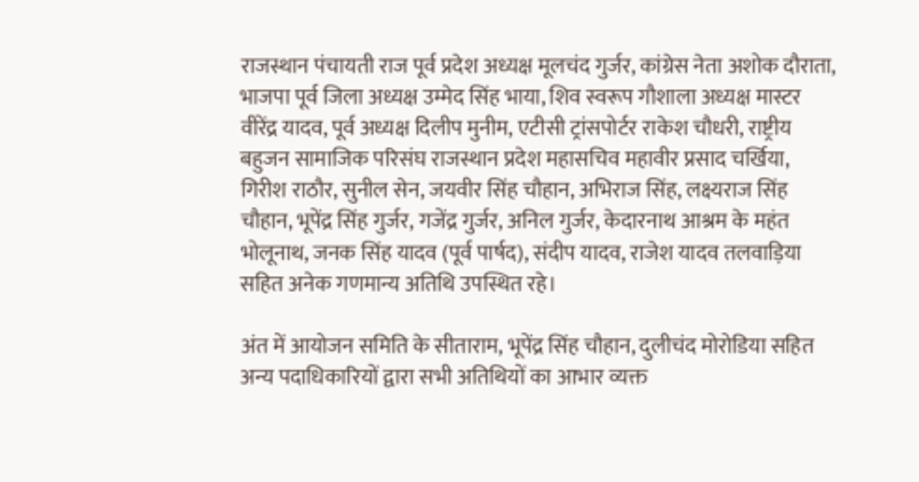राजस्थान पंचायती राज पूर्व प्रदेश अध्यक्ष मूलचंद गुर्जर, कांग्रेस नेता अशोक दौराता, भाजपा पूर्व जिला अध्यक्ष उम्मेद सिंह भाया, शिव स्वरूप गौशाला अध्यक्ष मास्टर वीरेंद्र यादव, पूर्व अध्यक्ष दिलीप मुनीम, एटीसी ट्रांसपोर्टर राकेश चौधरी, राष्ट्रीय बहुजन सामाजिक परिसंघ राजस्थान प्रदेश महासचिव महावीर प्रसाद चर्खिया, गिरीश राठौर, सुनील सेन, जयवीर सिंह चौहान, अभिराज सिंह, लक्ष्यराज सिंह चौहान, भूपेंद्र सिंह गुर्जर, गजेंद्र गुर्जर, अनिल गुर्जर, केदारनाथ आश्रम के महंत भोलूनाथ, जनक सिंह यादव (पूर्व पार्षद), संदीप यादव, राजेश यादव तलवाड़िया सहित अनेक गणमान्य अतिथि उपस्थित रहे।

अंत में आयोजन समिति के सीताराम, भूपेंद्र सिंह चौहान, दुलीचंद मोरोडिया सहित अन्य पदाधिकारियों द्वारा सभी अतिथियों का आभार व्यक्त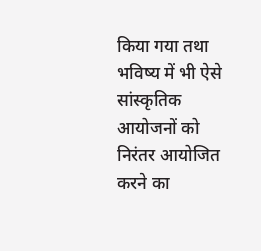किया गया तथा भविष्य में भी ऐसे सांस्कृतिक आयोजनों को निरंतर आयोजित करने का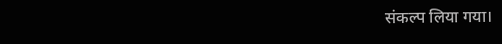संकल्प लिया गया।